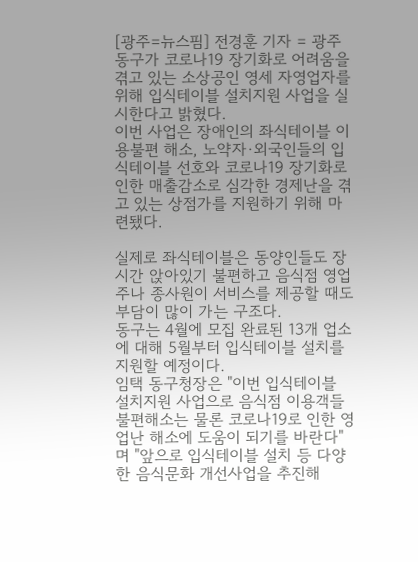[광주=뉴스핌] 전경훈 기자 = 광주 동구가 코로나19 장기화로 어려움을 겪고 있는 소상공인 영세 자영업자를 위해 입식테이블 설치지원 사업을 실시한다고 밝혔다.
이번 사업은 장애인의 좌식테이블 이용불편 해소, 노약자·외국인들의 입식테이블 선호와 코로나19 장기화로 인한 매출감소로 심각한 경제난을 겪고 있는 상점가를 지원하기 위해 마련됐다.

실제로 좌식테이블은 동양인들도 장시간 앉아있기 불편하고 음식점 영업주나 종사원이 서비스를 제공할 때도 부담이 많이 가는 구조다.
동구는 4월에 모집 완료된 13개 업소에 대해 5월부터 입식테이블 설치를 지원할 예정이다.
임택 동구청장은 "이번 입식테이블 설치지원 사업으로 음식점 이용객들 불편해소는 물론 코로나19로 인한 영업난 해소에 도움이 되기를 바란다"며 "앞으로 입식테이블 설치 등 다양한 음식문화 개선사업을 추진해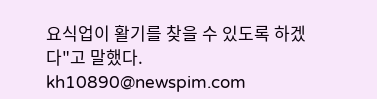요식업이 활기를 찾을 수 있도록 하겠다"고 말했다.
kh10890@newspim.com